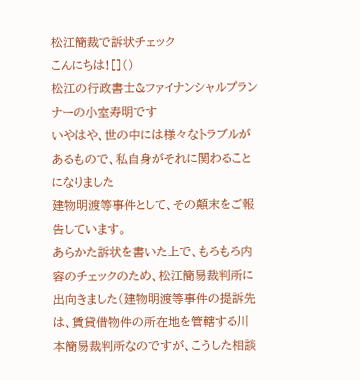松江簡裁で訴状チェック
こんにちは![]()
松江の行政書士&ファイナンシャルプランナーの小室寿明です
いやはや、世の中には様々なトラブルがあるもので、私自身がそれに関わることになりました
建物明渡等事件として、その顛末をご報告しています。
あらかた訴状を書いた上で、もろもろ内容のチェックのため、松江簡易裁判所に出向きました(建物明渡等事件の提訴先は、賃貸借物件の所在地を管轄する川本簡易裁判所なのですが、こうした相談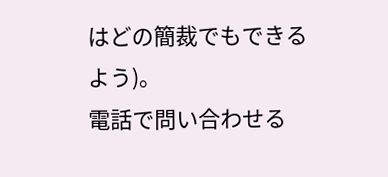はどの簡裁でもできるよう)。
電話で問い合わせる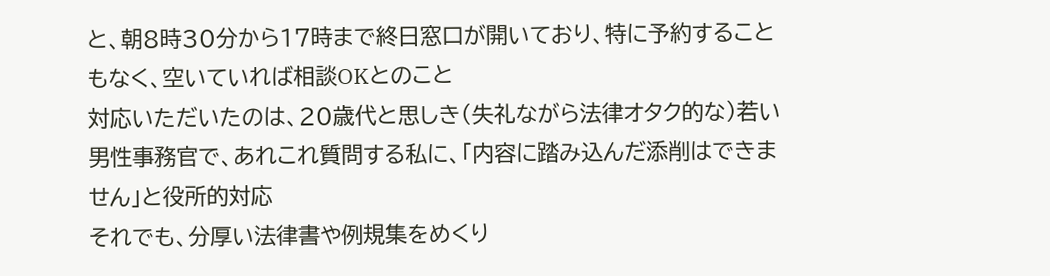と、朝8時30分から17時まで終日窓口が開いており、特に予約することもなく、空いていれば相談OKとのこと
対応いただいたのは、20歳代と思しき(失礼ながら法律オタク的な)若い男性事務官で、あれこれ質問する私に、「内容に踏み込んだ添削はできません」と役所的対応
それでも、分厚い法律書や例規集をめくり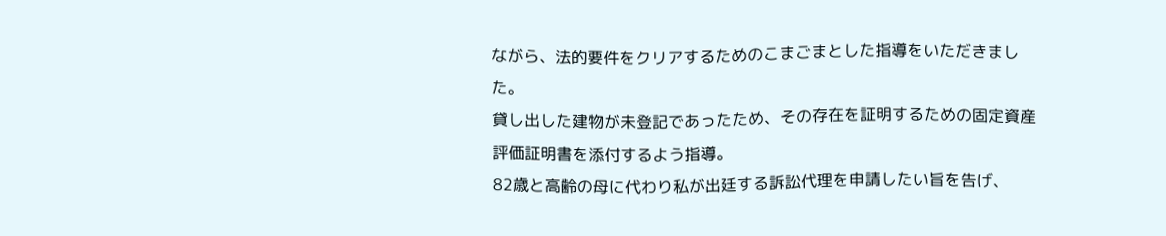ながら、法的要件をクリアするためのこまごまとした指導をいただきました。
貸し出した建物が未登記であったため、その存在を証明するための固定資産評価証明書を添付するよう指導。
82歳と高齢の母に代わり私が出廷する訴訟代理を申請したい旨を告げ、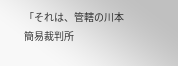「それは、管轄の川本簡易裁判所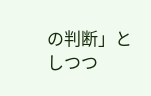の判断」としつつ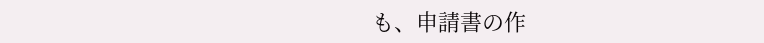も、申請書の作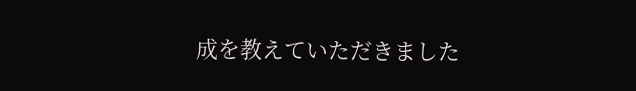成を教えていただきました